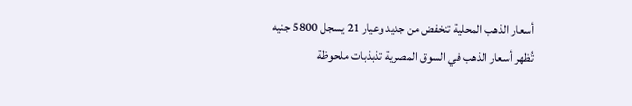أسعار الذهب المحلية تنخفض من جديد وعيار 21 يسجل 5800 جنيه
تُظهر أسعار الذهب في السوق المصرية تذبذبات ملحوظة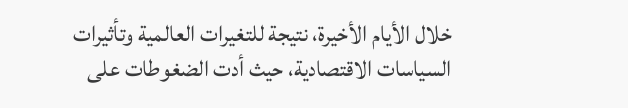خلال الأيام الأخيرة، نتيجة للتغيرات العالمية وتأثيرات السياسات الاقتصادية، حيث أدت الضغوطات على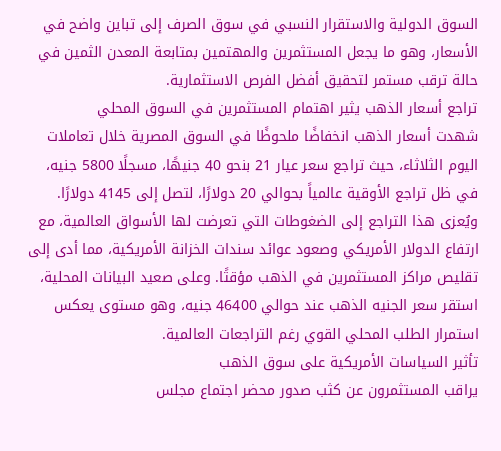السوق الدولية والاستقرار النسبي في سوق الصرف إلى تباين واضح في الأسعار، وهو ما يجعل المستثمرين والمهتمين بمتابعة المعدن الثمين في حالة ترقب مستمر لتحقيق أفضل الفرص الاستثمارية.
تراجع أسعار الذهب يثير اهتمام المستثمرين في السوق المحلي
شهدت أسعار الذهب انخفاضًا ملحوظًا في السوق المصرية خلال تعاملات اليوم الثلاثاء، حيث تراجع سعر عيار 21 بنحو 40 جنيهًا، مسجلًا 5800 جنيه، في ظل تراجع الأوقية عالمياً بحوالي 20 دولارًا، لتصل إلى 4145 دولارًا. ويُعزى هذا التراجع إلى الضغوطات التي تعرضت لها الأسواق العالمية، مع ارتفاع الدولار الأمريكي وصعود عوائد سندات الخزانة الأمريكية، مما أدى إلى تقليص مراكز المستثمرين في الذهب مؤقتًا. وعلى صعيد البيانات المحلية، استقر سعر الجنيه الذهب عند حوالي 46400 جنيه، وهو مستوى يعكس استمرار الطلب المحلي القوي رغم التراجعات العالمية.
تأثير السياسات الأمريكية على سوق الذهب
يراقب المستثمرون عن كثب صدور محضر اجتماع مجلس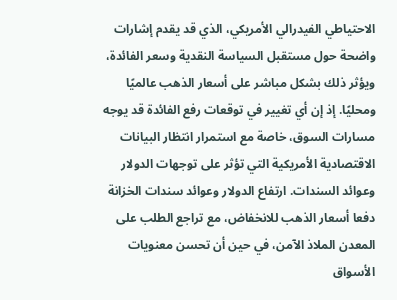الاحتياطي الفيدرالي الأمريكي، الذي قد يقدم إشارات واضحة حول مستقبل السياسة النقدية وسعر الفائدة، ويؤثر ذلك بشكل مباشر على أسعار الذهب عالميًا ومحليًا. إذ إن أي تغيير في توقعات رفع الفائدة قد يوجه مسارات السوق، خاصة مع استمرار انتظار البيانات الاقتصادية الأمريكية التي تؤثر على توجهات الدولار وعوائد السندات. ارتفاع الدولار وعوائد سندات الخزانة دفعا أسعار الذهب للانخفاض، مع تراجع الطلب على المعدن الملاذ الآمن، في حين أن تحسن معنويات الأسواق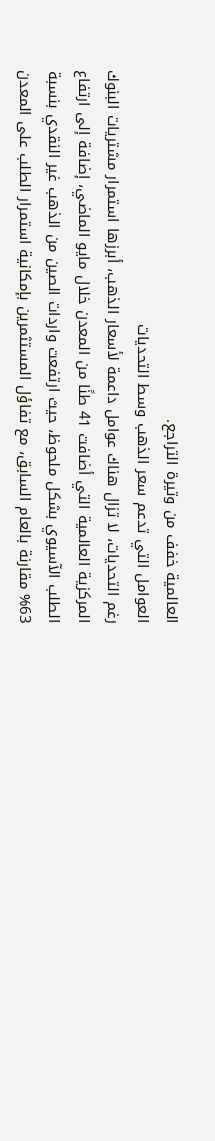العالمية خفف من وتيرة التراجع.
العوامل التي تدعم سعر الذهب وسط التحديات
رغم التحديات، لا تزال هناك عوامل داعمة لأسعار الذهب، أبرزها استمرار مشتريات البنوك المركزية العالمية التي أضافت 41 طنًا من المعدن خلال مايو الماضي، إضافة إلى ارتفاع الطلب الآسيوي بشكل ملحوظ، حيث ارتفعت واردات الصين من الذهب غير النقدي بنسبة 63% مقارنة بالعام السابق، مع تفاؤل المستثمرين بإمكانية استمرار الطلب على المعدن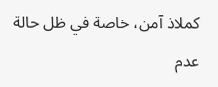كملاذ آمن، خاصة في ظل حالة عدم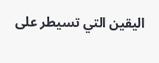اليقين التي تسيطر على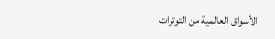الأسواق العالمية من التوترات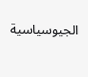الجيوسياسية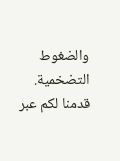والضغوط التضخمية.
قدمنا لكم عبر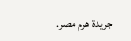جريدة هرم مصر.